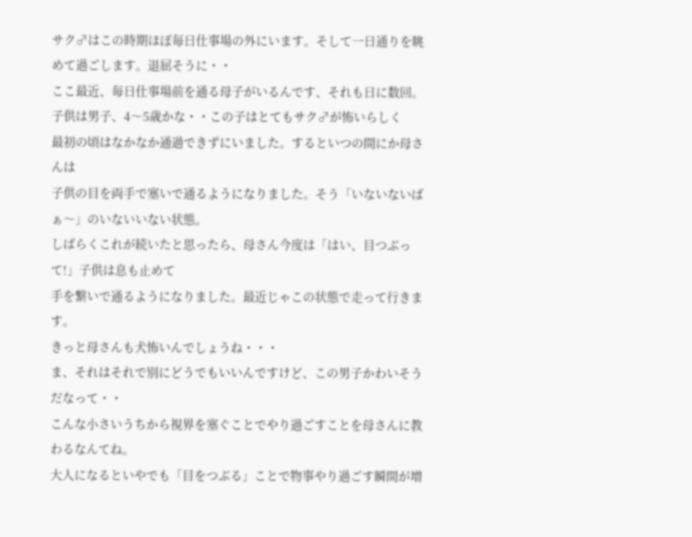サク♂はこの時期ほぼ毎日仕事場の外にいます。そして一日通りを眺めて過ごします。退屈そうに・・
ここ最近、毎日仕事場前を通る母子がいるんです、それも日に数回。
子供は男子、4〜5歳かな・・この子はとてもサク♂が怖いらしく
最初の頃はなかなか通過できずにいました。するといつの間にか母さんは
子供の目を両手で塞いで通るようになりました。そう「いないないばぁ〜」のいないいない状態。
しばらくこれが続いたと思ったら、母さん今度は「はい、目つぶって!」子供は息も止めて
手を繋いで通るようになりました。最近じゃこの状態で走って行きます。
きっと母さんも犬怖いんでしょうね・・・
ま、それはそれで別にどうでもいいんですけど、この男子かわいそうだなって・・
こんな小さいうちから視界を塞ぐことでやり過ごすことを母さんに教わるなんてね。
大人になるといやでも「目をつぶる」ことで物事やり過ごす瞬間が増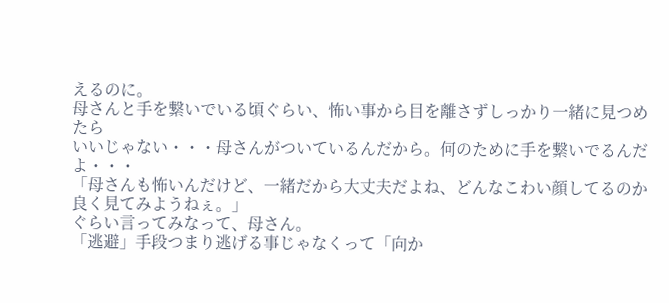えるのに。
母さんと手を繋いでいる頃ぐらい、怖い事から目を離さずしっかり一緒に見つめたら
いいじゃない・・・母さんがついているんだから。何のために手を繋いでるんだよ・・・
「母さんも怖いんだけど、一緒だから大丈夫だよね、どんなこわい顔してるのか良く見てみようねぇ。」
ぐらい言ってみなって、母さん。
「逃避」手段つまり逃げる事じゃなくって「向か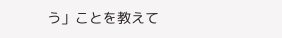う」ことを教えて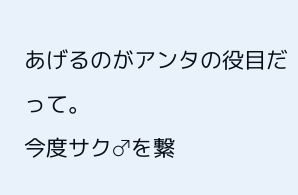あげるのがアンタの役目だって。
今度サク♂を繋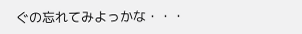ぐの忘れてみよっかな・・・